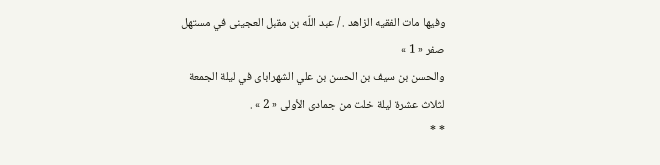وفيها مات الفقيه الزاهد . / عبد اللّه بن مقبل العجينى في مستهل صفر « 1 »
والحسن بن سيف بن الحسن بن علي الشهراباى في ليلة الجمعة لثلاث عشرة ليلة خلت من جمادى الأولى « 2 » .
* *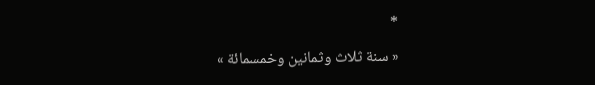*
« سنة ثلاث وثمانين وخمسمائة »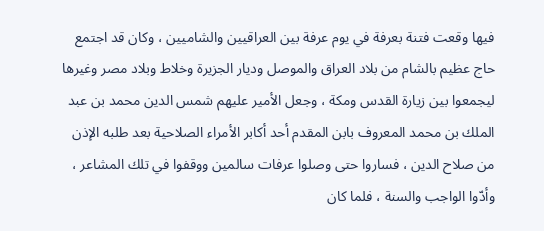فيها وقعت فتنة بعرفة في يوم عرفة بين العراقيين والشاميين ، وكان قد اجتمع حاج عظيم بالشام من بلاد العراق والموصل وديار الجزيرة وخلاط وبلاد مصر وغيرها ليجمعوا بين زيارة القدس ومكة ، وجعل الأمير عليهم شمس الدين محمد بن عبد الملك بن محمد المعروف بابن المقدم أحد أكابر الأمراء الصلاحية بعد طلبه الإذن من صلاح الدين ، فساروا حتى وصلوا عرفات سالمين ووقفوا في تلك المشاعر ، وأدّوا الواجب والسنة ، فلما كان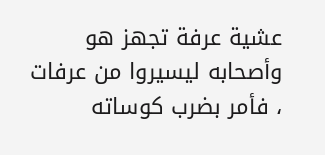عشية عرفة تجهز هو وأصحابه ليسيروا من عرفات ، فأمر بضرب كوساته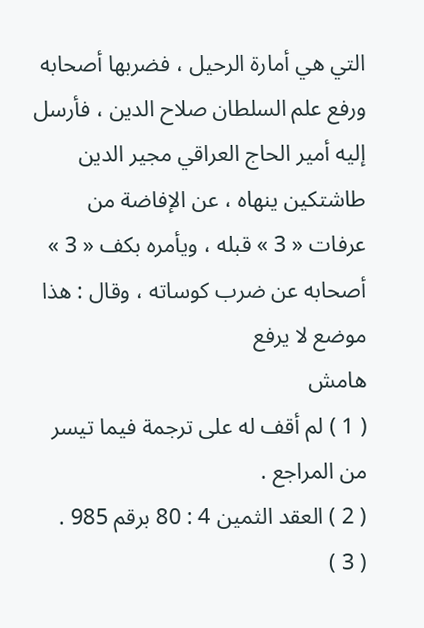التي هي أمارة الرحيل ، فضربها أصحابه ورفع علم السلطان صلاح الدين ، فأرسل إليه أمير الحاج العراقي مجير الدين طاشتكين ينهاه ، عن الإفاضة من عرفات « 3 » قبله ، ويأمره بكف « 3 » أصحابه عن ضرب كوساته ، وقال : هذا موضع لا يرفع
هامش
( 1 ) لم أقف له على ترجمة فيما تيسر من المراجع .
( 2 ) العقد الثمين 4 : 80 برقم 985 .
( 3 )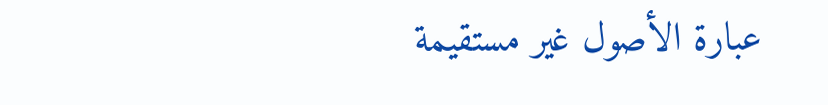عبارة الأصول غير مستقيمة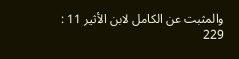والمثبت عن الكامل لابن الأثير 11 : 229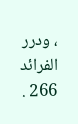، ودرر الفرائد 266 .